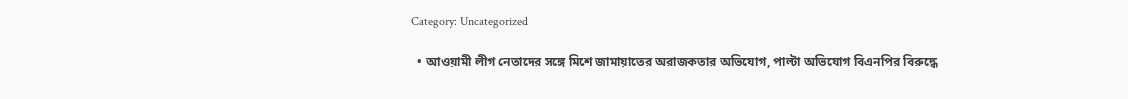Category: Uncategorized

  • আওয়ামী লীগ নেতাদের সঙ্গে মিশে জামায়াতের অরাজকতার অভিযোগ, পাল্টা অভিযোগ বিএনপির বিরুদ্ধে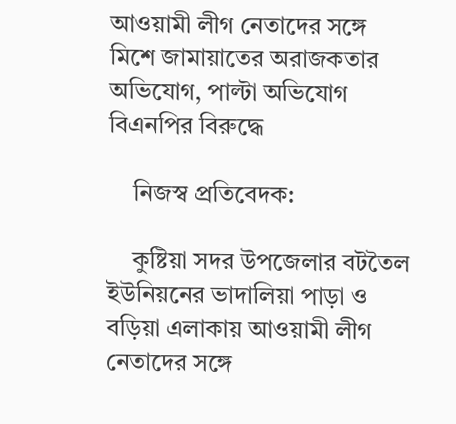আওয়ামী লীগ নেতাদের সঙ্গে মিশে জামায়াতের অরাজকতার অভিযোগ, পাল্টা অভিযোগ বিএনপির বিরুদ্ধে

    নিজস্ব প্রতিবেদক:

    কুষ্টিয়া সদর উপজেলার বটতৈল ইউনিয়নের ভাদালিয়া পাড়া ও বড়িয়া এলাকায় আওয়ামী লীগ নেতাদের সঙ্গে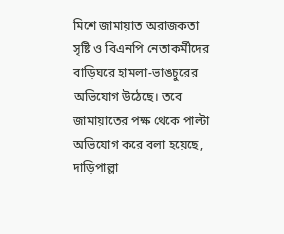মিশে জামায়াত অরাজকতা সৃষ্টি ও বিএনপি নেতাকর্মীদের বাড়িঘরে হামলা-ভাঙচুরের অভিযোগ উঠেছে। তবে জামায়াতের পক্ষ থেকে পাল্টা অভিযোগ করে বলা হয়েছে, দাড়িপাল্লা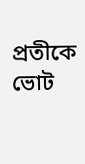প্রতীকে ভোট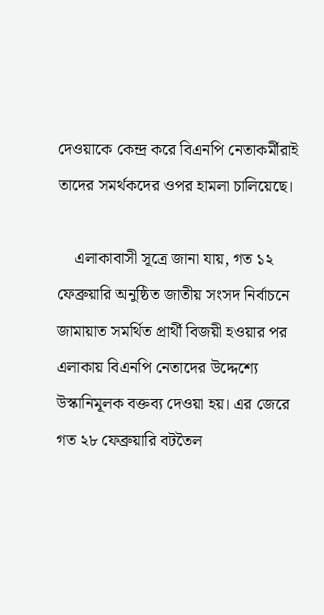দেওয়াকে কেন্দ্র করে বিএনপি নেতাকর্মীরাই তাদের সমর্থকদের ওপর হামলা চালিয়েছে।

    এলাকাবাসী সূত্রে জানা যায়, গত ১২ ফেব্রুয়ারি অনুষ্ঠিত জাতীয় সংসদ নির্বাচনে জামায়াত সমর্থিত প্রার্থী বিজয়ী হওয়ার পর এলাকায় বিএনপি নেতাদের উদ্দেশ্যে উস্কানিমূলক বক্তব্য দেওয়া হয়। এর জেরে গত ২৮ ফেব্রুয়ারি বটতৈল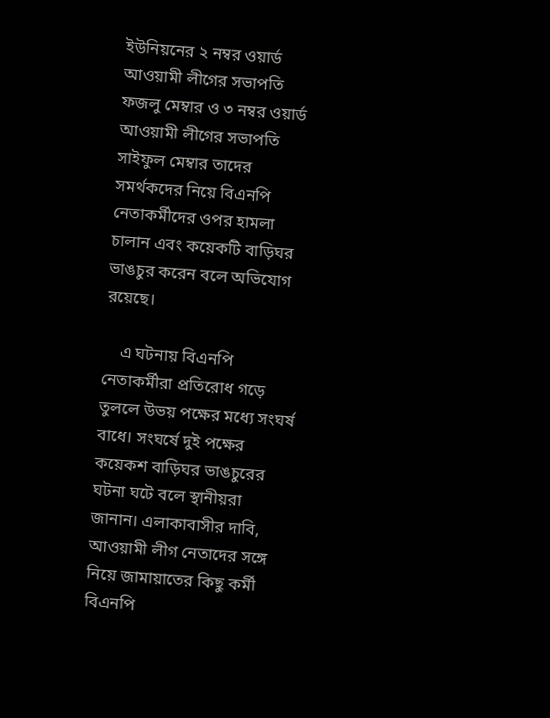ইউনিয়নের ২ নম্বর ওয়ার্ড আওয়ামী লীগের সভাপতি ফজলু মেম্বার ও ৩ নম্বর ওয়ার্ড আওয়ামী লীগের সভাপতি সাইফুল মেম্বার তাদের সমর্থকদের নিয়ে বিএনপি নেতাকর্মীদের ওপর হামলা চালান এবং কয়েকটি বাড়িঘর ভাঙচুর করেন বলে অভিযোগ রয়েছে।

    এ ঘটনায় বিএনপি নেতাকর্মীরা প্রতিরোধ গড়ে তুললে উভয় পক্ষের মধ্যে সংঘর্ষ বাধে। সংঘর্ষে দুই পক্ষের কয়েকশ বাড়িঘর ভাঙচুরের ঘটনা ঘটে বলে স্থানীয়রা জানান। এলাকাবাসীর দাবি, আওয়ামী লীগ নেতাদের সঙ্গে নিয়ে জামায়াতের কিছু কর্মী বিএনপি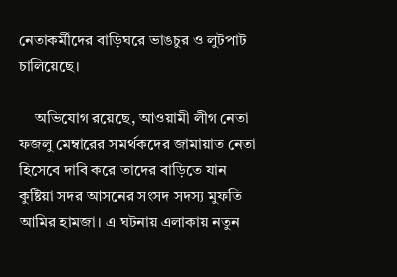নেতাকর্মীদের বাড়িঘরে ভাঙচুর ও লুটপাট চালিয়েছে।

    অভিযোগ রয়েছে, আওয়ামী লীগ নেতা ফজলু মেম্বারের সমর্থকদের জামায়াত নেতা হিসেবে দাবি করে তাদের বাড়িতে যান কুষ্টিয়া সদর আসনের সংসদ সদস্য মুফতি আমির হামজা। এ ঘটনায় এলাকায় নতুন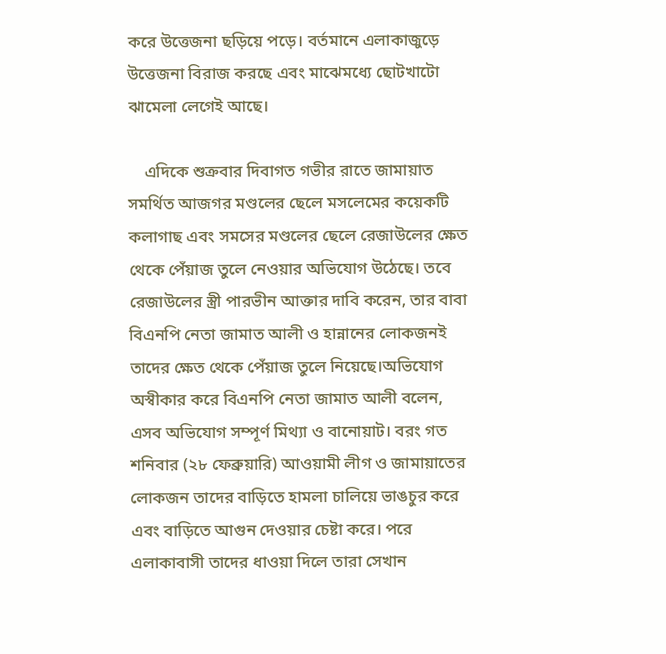করে উত্তেজনা ছড়িয়ে পড়ে। বর্তমানে এলাকাজুড়ে উত্তেজনা বিরাজ করছে এবং মাঝেমধ্যে ছোটখাটো ঝামেলা লেগেই আছে।

    এদিকে শুক্রবার দিবাগত গভীর রাতে জামায়াত সমর্থিত আজগর মণ্ডলের ছেলে মসলেমের কয়েকটি কলাগাছ এবং সমসের মণ্ডলের ছেলে রেজাউলের ক্ষেত থেকে পেঁয়াজ তুলে নেওয়ার অভিযোগ উঠেছে। তবে রেজাউলের স্ত্রী পারভীন আক্তার দাবি করেন, তার বাবা বিএনপি নেতা জামাত আলী ও হান্নানের লোকজনই তাদের ক্ষেত থেকে পেঁয়াজ তুলে নিয়েছে।অভিযোগ অস্বীকার করে বিএনপি নেতা জামাত আলী বলেন, এসব অভিযোগ সম্পূর্ণ মিথ্যা ও বানোয়াট। বরং গত শনিবার (২৮ ফেব্রুয়ারি) আওয়ামী লীগ ও জামায়াতের লোকজন তাদের বাড়িতে হামলা চালিয়ে ভাঙচুর করে এবং বাড়িতে আগুন দেওয়ার চেষ্টা করে। পরে এলাকাবাসী তাদের ধাওয়া দিলে তারা সেখান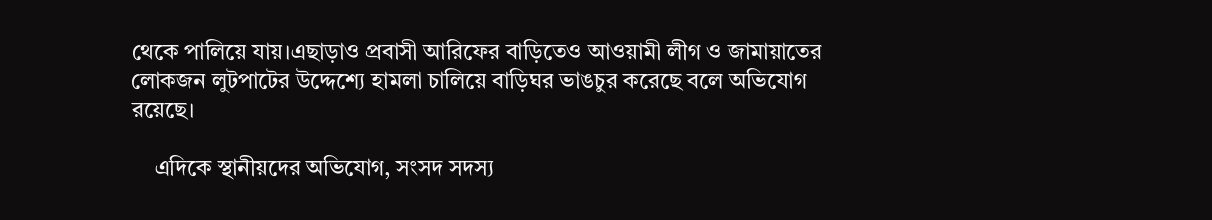থেকে পালিয়ে যায়।এছাড়াও প্রবাসী আরিফের বাড়িতেও আওয়ামী লীগ ও জামায়াতের লোকজন লুটপাটের উদ্দেশ্যে হামলা চালিয়ে বাড়িঘর ভাঙচুর করেছে বলে অভিযোগ রয়েছে।

    এদিকে স্থানীয়দের অভিযোগ, সংসদ সদস্য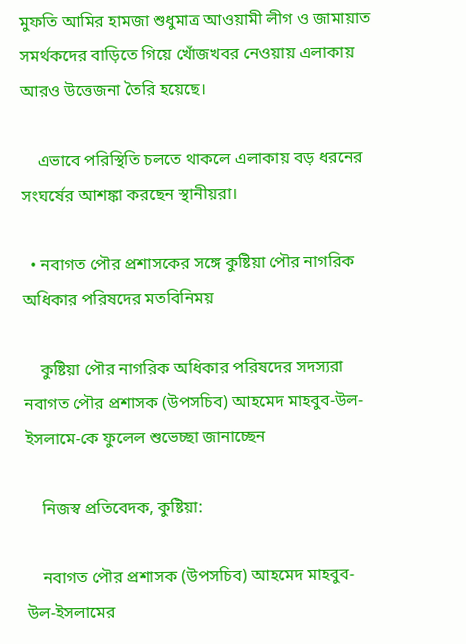মুফতি আমির হামজা শুধুমাত্র আওয়ামী লীগ ও জামায়াত সমর্থকদের বাড়িতে গিয়ে খোঁজখবর নেওয়ায় এলাকায় আরও উত্তেজনা তৈরি হয়েছে।

    এভাবে পরিস্থিতি চলতে থাকলে এলাকায় বড় ধরনের সংঘর্ষের আশঙ্কা করছেন স্থানীয়রা।

  • নবাগত পৌর প্রশাসকের সঙ্গে কুষ্টিয়া পৌর নাগরিক অধিকার পরিষদের মতবিনিময়

    কুষ্টিয়া পৌর নাগরিক অধিকার পরিষদের সদস্যরা নবাগত পৌর প্রশাসক (উপসচিব) আহমেদ মাহবুব-উল-ইসলামে-কে ফুলেল শুভেচ্ছা জানাচ্ছেন

    নিজস্ব প্রতিবেদক, কুষ্টিয়া:

    নবাগত পৌর প্রশাসক (উপসচিব) আহমেদ মাহবুব-উল-ইসলামের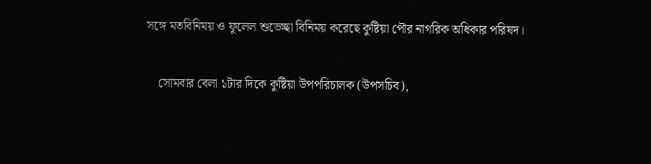সঙ্গে মতবিনিময় ও ফুলেল শুভেচ্ছা বিনিময় করেছে কুষ্টিয়া পৌর নাগরিক অধিকার পরিষদ।

    সোমবার বেলা ১টার দিকে কুষ্টিয়া উপপরিচালক (উপসচিব),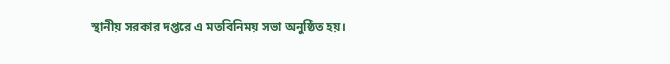স্থানীয় সরকার দপ্তরে এ মতবিনিময় সভা অনুষ্ঠিত হয়।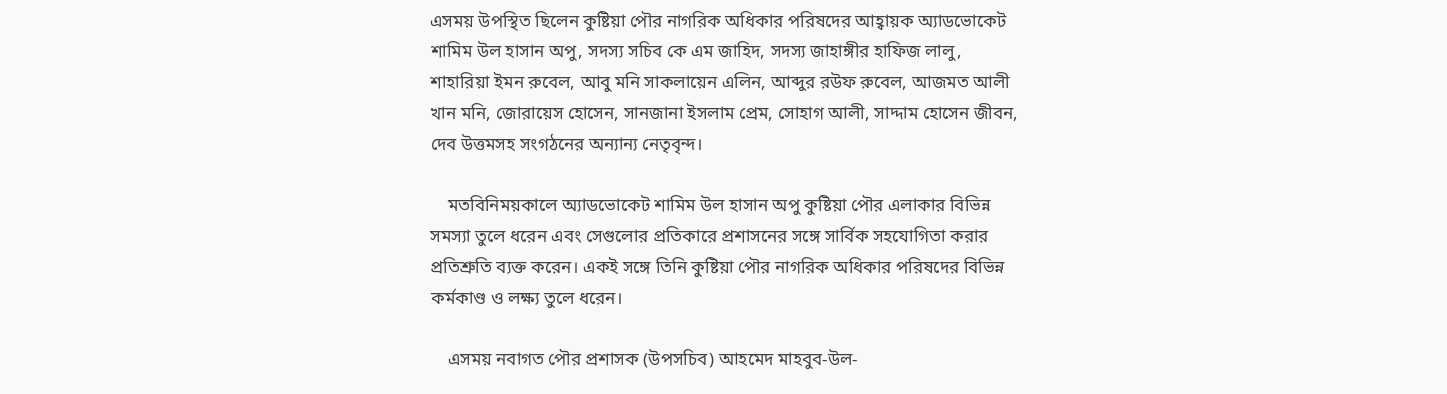এসময় উপস্থিত ছিলেন কুষ্টিয়া পৌর নাগরিক অধিকার পরিষদের আহ্বায়ক অ্যাডভোকেট শামিম উল হাসান অপু, সদস্য সচিব কে এম জাহিদ, সদস্য জাহাঙ্গীর হাফিজ লালু, শাহারিয়া ইমন রুবেল, আবু মনি সাকলায়েন এলিন, আব্দুর রউফ রুবেল, আজমত আলী খান মনি, জোরায়েস হোসেন, সানজানা ইসলাম প্রেম, সোহাগ আলী, সাদ্দাম হোসেন জীবন, দেব উত্তমসহ সংগঠনের অন্যান্য নেতৃবৃন্দ।

    মতবিনিময়কালে অ্যাডভোকেট শামিম উল হাসান অপু কুষ্টিয়া পৌর এলাকার বিভিন্ন সমস্যা তুলে ধরেন এবং সেগুলোর প্রতিকারে প্রশাসনের সঙ্গে সার্বিক সহযোগিতা করার প্রতিশ্রুতি ব্যক্ত করেন। একই সঙ্গে তিনি কুষ্টিয়া পৌর নাগরিক অধিকার পরিষদের বিভিন্ন কর্মকাণ্ড ও লক্ষ্য তুলে ধরেন।

    এসময় নবাগত পৌর প্রশাসক (উপসচিব) আহমেদ মাহবুব-উল-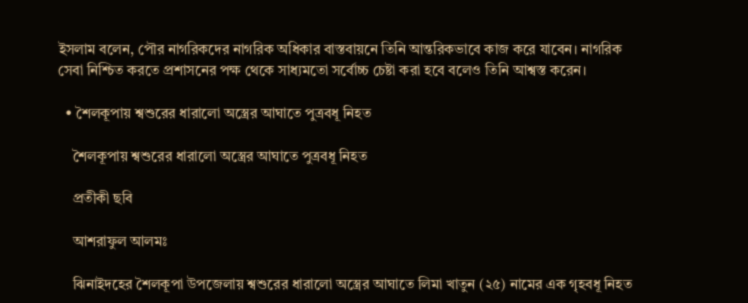ইসলাম বলেন, পৌর নাগরিকদের নাগরিক অধিকার বাস্তবায়নে তিনি আন্তরিকভাবে কাজ করে যাবেন। নাগরিক সেবা নিশ্চিত করতে প্রশাসনের পক্ষ থেকে সাধ্যমতো সর্বোচ্চ চেষ্টা করা হবে বলেও তিনি আশ্বস্ত করেন।

  • শৈলকূপায় শ্বশুরের ধারালো অস্ত্রের আঘাতে পুত্রবধূ নিহত

    শৈলকূপায় শ্বশুরের ধারালো অস্ত্রের আঘাতে পুত্রবধূ নিহত

    প্রতীকী ছবি

    আশরাফুল আলমঃ

    ঝিনাইদহের শৈলকূপা উপজেলায় শ্বশুরের ধারালো অস্ত্রের আঘাতে লিমা খাতুন (২৫) নামের এক গৃহবধূ নিহত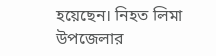হয়েছেন। নিহত লিমা উপজেলার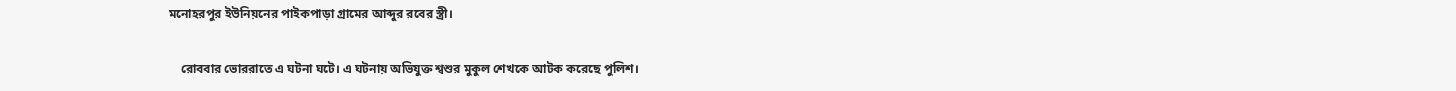মনোহরপুর ইউনিয়নের পাইকপাড়া গ্রামের আব্দুর রবের স্ত্রী।

    রোববার ভোররাতে এ ঘটনা ঘটে। এ ঘটনায় অভিযুক্ত শ্বশুর মুকুল শেখকে আটক করেছে পুলিশ।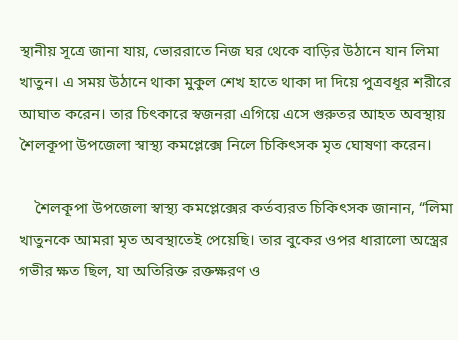স্থানীয় সূত্রে জানা যায়, ভোররাতে নিজ ঘর থেকে বাড়ির উঠানে যান লিমা খাতুন। এ সময় উঠানে থাকা মুকুল শেখ হাতে থাকা দা দিয়ে পুত্রবধূর শরীরে আঘাত করেন। তার চিৎকারে স্বজনরা এগিয়ে এসে গুরুতর আহত অবস্থায় শৈলকূপা উপজেলা স্বাস্থ্য কমপ্লেক্সে নিলে চিকিৎসক মৃত ঘোষণা করেন।

    শৈলকূপা উপজেলা স্বাস্থ্য কমপ্লেক্সের কর্তব্যরত চিকিৎসক জানান, “লিমা খাতুনকে আমরা মৃত অবস্থাতেই পেয়েছি। তার বুকের ওপর ধারালো অস্ত্রের গভীর ক্ষত ছিল, যা অতিরিক্ত রক্তক্ষরণ ও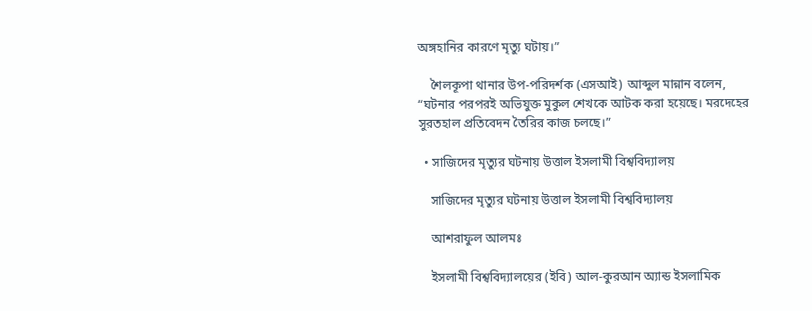অঙ্গহানির কারণে মৃত্যু ঘটায়।”

    শৈলকূপা থানার উপ-পরিদর্শক (এসআই) আব্দুল মান্নান বলেন, “ঘটনার পরপরই অভিযুক্ত মুকুল শেখকে আটক করা হয়েছে। মরদেহের সুরতহাল প্রতিবেদন তৈরির কাজ চলছে।”

  • সাজিদের মৃত্যুর ঘটনায় উত্তাল ইসলামী বিশ্ববিদ্যালয়

    সাজিদের মৃত্যুর ঘটনায় উত্তাল ইসলামী বিশ্ববিদ্যালয়

    আশরাফুল আলমঃ

    ইসলামী বিশ্ববিদ্যালয়ের (ইবি) আল-কুরআন অ্যান্ড ইসলামিক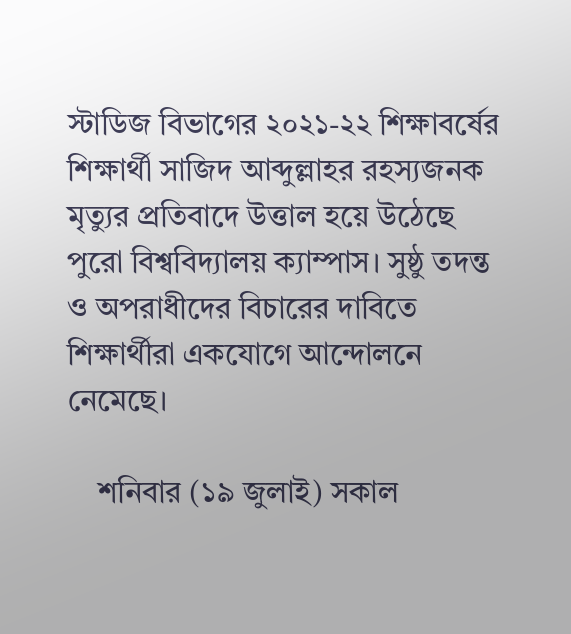স্টাডিজ বিভাগের ২০২১-২২ শিক্ষাবর্ষের শিক্ষার্থী সাজিদ আব্দুল্লাহর রহস্যজনক মৃত্যুর প্রতিবাদে উত্তাল হয়ে উঠেছে পুরো বিশ্ববিদ্যালয় ক্যাম্পাস। সুষ্ঠু তদন্ত ও অপরাধীদের বিচারের দাবিতে শিক্ষার্থীরা একযোগে আন্দোলনে নেমেছে।

    শনিবার (১৯ জুলাই) সকাল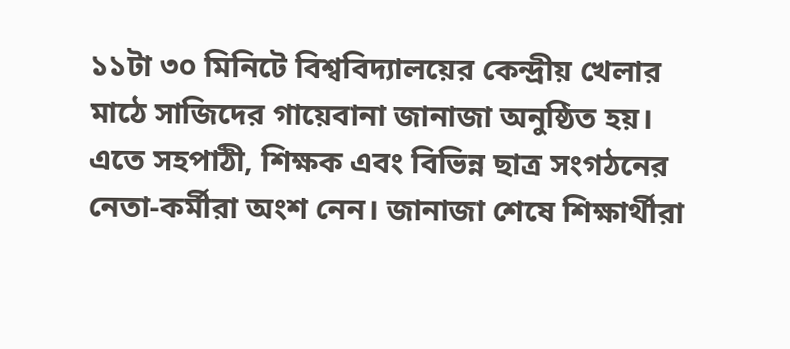১১টা ৩০ মিনিটে বিশ্ববিদ্যালয়ের কেন্দ্রীয় খেলার মাঠে সাজিদের গায়েবানা জানাজা অনুষ্ঠিত হয়। এতে সহপাঠী, শিক্ষক এবং বিভিন্ন ছাত্র সংগঠনের নেতা-কর্মীরা অংশ নেন। জানাজা শেষে শিক্ষার্থীরা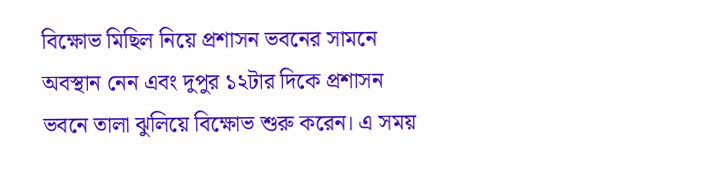বিক্ষোভ মিছিল নিয়ে প্রশাসন ভবনের সামনে অবস্থান নেন এবং দুপুর ১২টার দিকে প্রশাসন ভবনে তালা ঝুলিয়ে বিক্ষোভ শুরু করেন। এ সময়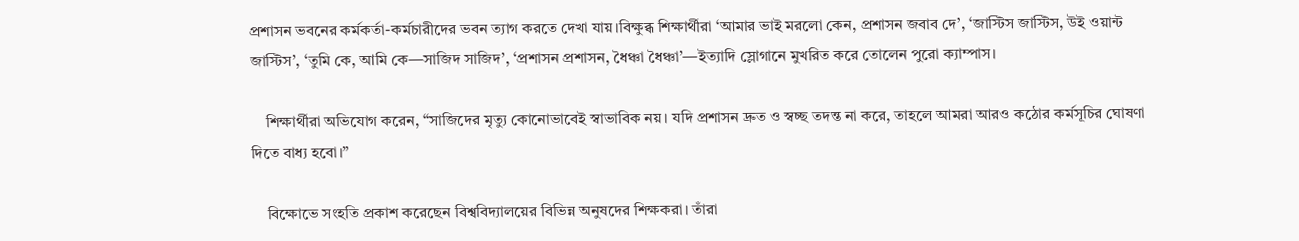প্রশাসন ভবনের কর্মকর্তা-কর্মচারীদের ভবন ত্যাগ করতে দেখা যায়।বিক্ষুব্ধ শিক্ষার্থীরা ‘আমার ভাই মরলো কেন, প্রশাসন জবাব দে’, ‘জাস্টিস জাস্টিস, উই ওয়ান্ট জাস্টিস’, ‘তুমি কে, আমি কে—সাজিদ সাজিদ’, ‘প্রশাসন প্রশাসন, ধৈঞ্চা ধৈঞ্চা’—ইত্যাদি স্লোগানে মুখরিত করে তোলেন পুরো ক্যাম্পাস।

    শিক্ষার্থীরা অভিযোগ করেন, “সাজিদের মৃত্যু কোনোভাবেই স্বাভাবিক নয়। যদি প্রশাসন দ্রুত ও স্বচ্ছ তদন্ত না করে, তাহলে আমরা আরও কঠোর কর্মসূচির ঘোষণা দিতে বাধ্য হবো।”

    বিক্ষোভে সংহতি প্রকাশ করেছেন বিশ্ববিদ্যালয়ের বিভিন্ন অনুষদের শিক্ষকরা। তাঁরা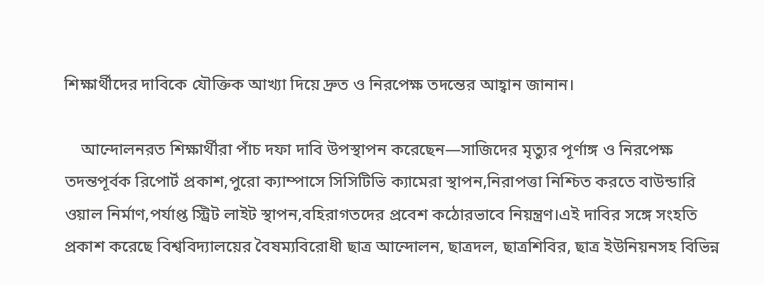শিক্ষার্থীদের দাবিকে যৌক্তিক আখ্যা দিয়ে দ্রুত ও নিরপেক্ষ তদন্তের আহ্বান জানান।

    আন্দোলনরত শিক্ষার্থীরা পাঁচ দফা দাবি উপস্থাপন করেছেন—সাজিদের মৃত্যুর পূর্ণাঙ্গ ও নিরপেক্ষ তদন্তপূর্বক রিপোর্ট প্রকাশ,পুরো ক্যাম্পাসে সিসিটিভি ক্যামেরা স্থাপন,নিরাপত্তা নিশ্চিত করতে বাউন্ডারি ওয়াল নির্মাণ,পর্যাপ্ত স্ট্রিট লাইট স্থাপন,বহিরাগতদের প্রবেশ কঠোরভাবে নিয়ন্ত্রণ।এই দাবির সঙ্গে সংহতি প্রকাশ করেছে বিশ্ববিদ্যালয়ের বৈষম্যবিরোধী ছাত্র আন্দোলন, ছাত্রদল, ছাত্রশিবির, ছাত্র ইউনিয়নসহ বিভিন্ন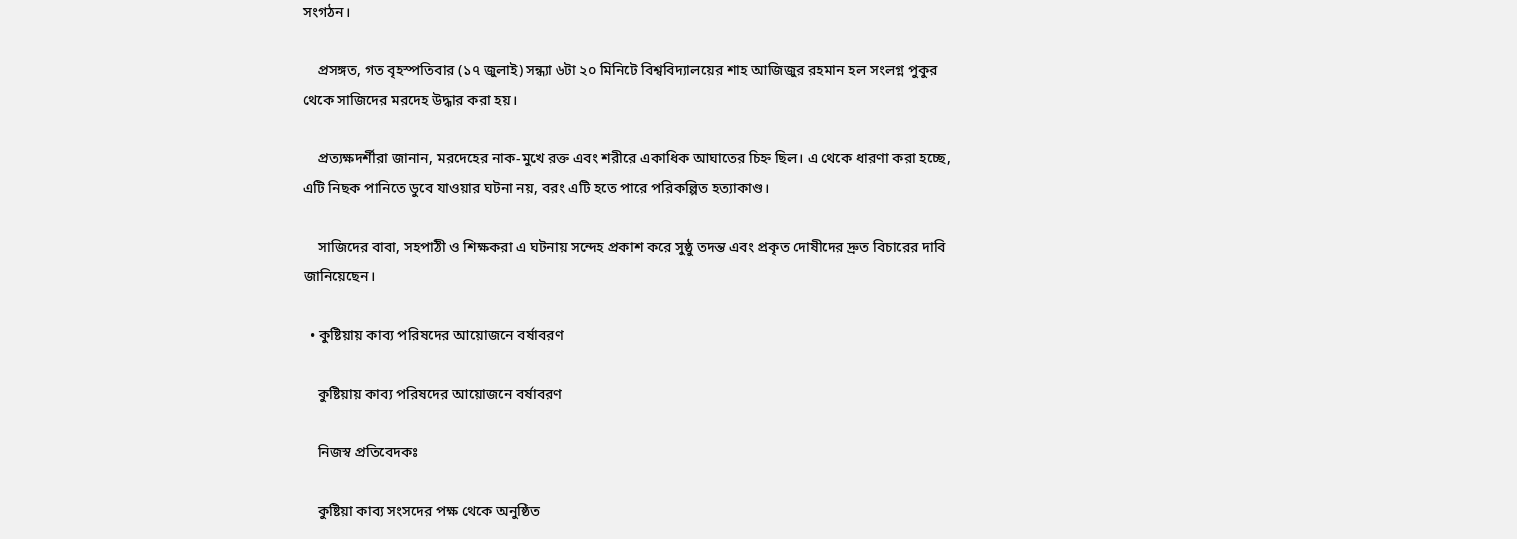সংগঠন।

    প্রসঙ্গত, গত বৃহস্পতিবার (১৭ জুলাই) সন্ধ্যা ৬টা ২০ মিনিটে বিশ্ববিদ্যালয়ের শাহ আজিজুর রহমান হল সংলগ্ন পুকুর থেকে সাজিদের মরদেহ উদ্ধার করা হয়।

    প্রত্যক্ষদর্শীরা জানান, মরদেহের নাক-মুখে রক্ত এবং শরীরে একাধিক আঘাতের চিহ্ন ছিল। এ থেকে ধারণা করা হচ্ছে, এটি নিছক পানিতে ডুবে যাওয়ার ঘটনা নয়, বরং এটি হতে পারে পরিকল্পিত হত্যাকাণ্ড।

    সাজিদের বাবা, সহপাঠী ও শিক্ষকরা এ ঘটনায় সন্দেহ প্রকাশ করে সুষ্ঠু তদন্ত এবং প্রকৃত দোষীদের দ্রুত বিচারের দাবি জানিয়েছেন।

  • কুষ্টিয়ায় কাব্য পরিষদের আয়োজনে বর্ষাবরণ

    কুষ্টিয়ায় কাব্য পরিষদের আয়োজনে বর্ষাবরণ

    নিজস্ব প্রতিবেদকঃ

    কুষ্টিয়া কাব্য সংসদের পক্ষ থেকে অনুষ্ঠিত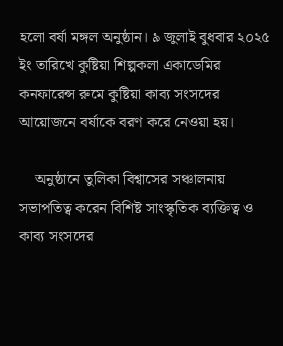হলো বর্ষা মঙ্গল অনুষ্ঠান। ৯ জুলাই বুধবার ২০২৫ ইং তারিখে কুষ্টিয়া শিল্পকলা একাডেমির কনফারেন্স রুমে কুষ্টিয়া কাব্য সংসদের আয়োজনে বর্ষাকে বরণ করে নেওয়া হয়।

    অনুষ্ঠানে তুলিকা বিশ্বাসের সঞ্চালনায় সভাপতিত্ব করেন বিশিষ্ট সাংস্কৃতিক ব্যক্তিত্ব ও কাব্য সংসদের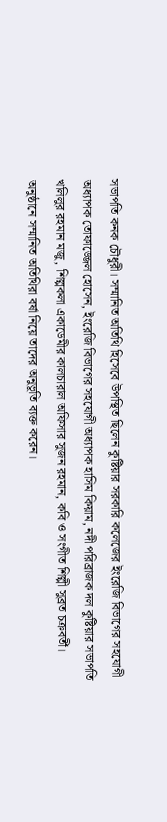সভাপতি কনক চৌধুরী। সম্মানিত অতিথি হিসেবে উপস্থিত ছিলেন কুষ্টিয়ার সরকারি কলেজের ইংরেজি বিভাগের সহযোগী অধ্যাপক তোফাজ্জেল হোসেন, ইংরেজি বিভাগের সহযোগী অধ্যাপক হাসিম কিয়াম, নদী পরিব্রাজক দল কুষ্টিয়ার সভাপতি খলিলুর রহমান মজু, শিল্পকলা একাডেমীর কালচারাল অফিসার সুজন রহমান, কবি ও সংগীত শিল্পী সুব্রত চক্রবর্তী। অনুষ্ঠানে সম্মানিত অতিথিরা বর্ষা নিয়ে তাদের অনুভূতি ব্যক্ত করেন।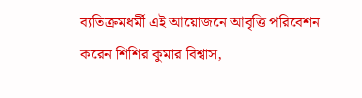ব্যতিক্রমধর্মী এই আয়োজনে আবৃত্তি পরিবেশন করেন শিশির কুমার বিশ্বাস,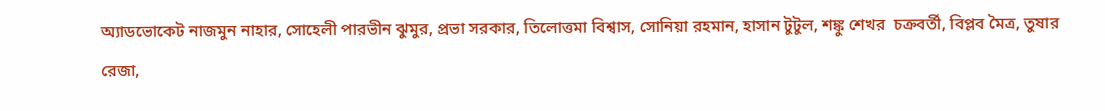অ্যাডভোকেট নাজমুন নাহার, সোহেলী পারভীন ঝুমুর, প্রভা সরকার, তিলোত্তমা বিশ্বাস, সোনিয়া রহমান, হাসান টুটুল, শঙ্কু শেখর  চক্রবর্তী, বিপ্লব মৈত্র, তুষার রেজা,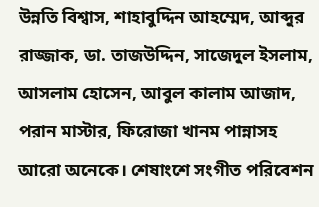উন্নতি বিশ্বাস, শাহাবুদ্দিন আহম্মেদ, আব্দুর রাজ্জাক, ডা. তাজউদ্দিন, সাজেদুল ইসলাম, আসলাম হোসেন, আবুল কালাম আজাদ,  পরান মাস্টার, ফিরোজা খানম পান্নাসহ আরো অনেকে। শেষাংশে সংগীত পরিবেশন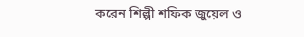করেন শিল্পী শফিক জুয়েল ও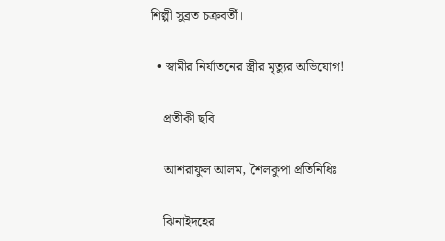শিল্পী সুব্রত চক্রবর্তী।

  • স্বামীর নির্যাতনের স্ত্রীর মৃত্যুর অভিযোগ!

    প্রতীকী ছবি

    আশরাফুল আলম, শৈলকুপা প্রতিনিধিঃ

    ঝিনাইদহের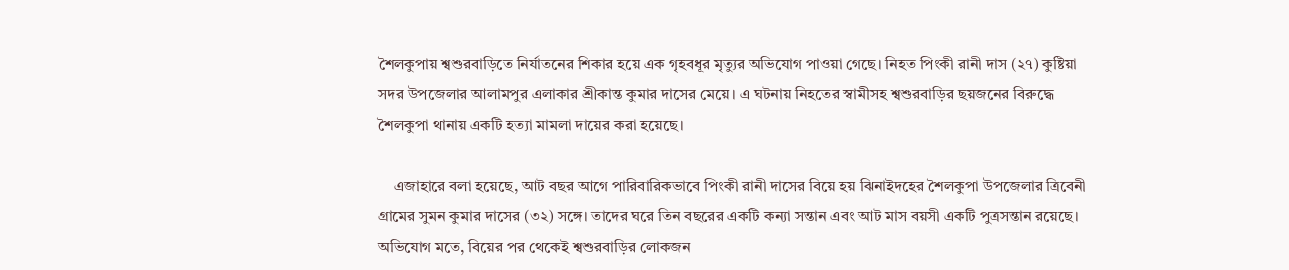শৈলকুপায় শ্বশুরবাড়িতে নির্যাতনের শিকার হয়ে এক গৃহবধূর মৃত্যুর অভিযোগ পাওয়া গেছে। নিহত পিংকী রানী দাস (২৭) কুষ্টিয়া সদর উপজেলার আলামপুর এলাকার শ্রীকান্ত কুমার দাসের মেয়ে। এ ঘটনায় নিহতের স্বামীসহ শ্বশুরবাড়ির ছয়জনের বিরুদ্ধে শৈলকুপা থানায় একটি হত্যা মামলা দায়ের করা হয়েছে।

    এজাহারে বলা হয়েছে, আট বছর আগে পারিবারিকভাবে পিংকী রানী দাসের বিয়ে হয় ঝিনাইদহের শৈলকুপা উপজেলার ত্রিবেনী গ্রামের সুমন কুমার দাসের (৩২) সঙ্গে। তাদের ঘরে তিন বছরের একটি কন্যা সন্তান এবং আট মাস বয়সী একটি পুত্রসন্তান রয়েছে। অভিযোগ মতে, বিয়ের পর থেকেই শ্বশুরবাড়ির লোকজন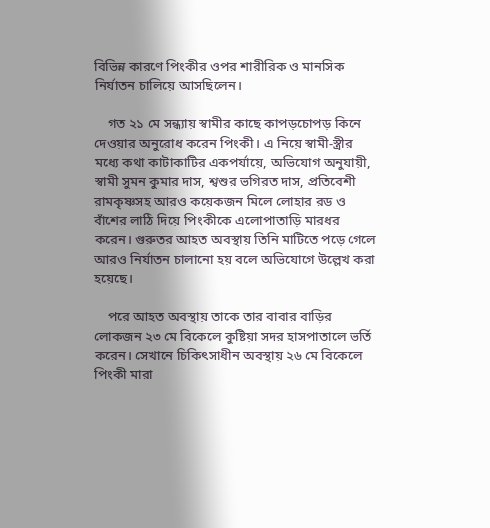বিভিন্ন কারণে পিংকীর ওপর শারীরিক ও মানসিক নির্যাতন চালিয়ে আসছিলেন।

    গত ২১ মে সন্ধ্যায় স্বামীর কাছে কাপড়চোপড় কিনে দেওয়ার অনুরোধ করেন পিংকী। এ নিয়ে স্বামী-স্ত্রীর মধ্যে কথা কাটাকাটির একপর্যায়ে, অভিযোগ অনুযায়ী, স্বামী সুমন কুমার দাস, শ্বশুর ভগিরত দাস, প্রতিবেশী রামকৃষ্ণসহ আরও কয়েকজন মিলে লোহার রড ও বাঁশের লাঠি দিয়ে পিংকীকে এলোপাতাড়ি মারধর করেন। গুরুতর আহত অবস্থায় তিনি মাটিতে পড়ে গেলে আরও নির্যাতন চালানো হয় বলে অভিযোগে উল্লেখ করা হয়েছে।

    পরে আহত অবস্থায় তাকে তার বাবার বাড়ির লোকজন ২৩ মে বিকেলে কুষ্টিয়া সদর হাসপাতালে ভর্তি করেন। সেখানে চিকিৎসাধীন অবস্থায় ২৬ মে বিকেলে পিংকী মারা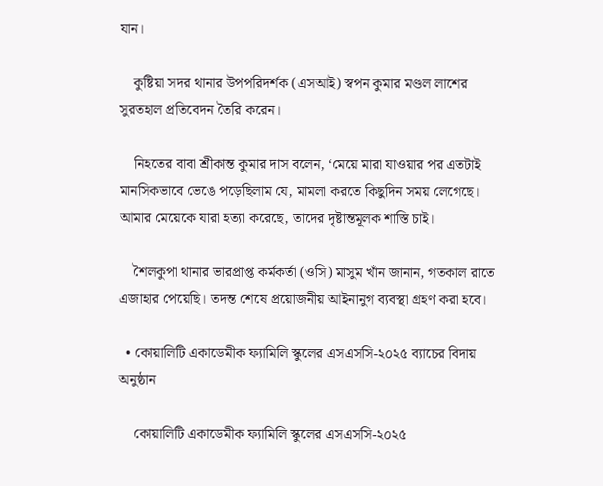যান।

    কুষ্টিয়া সদর থানার উপপরিদর্শক (এসআই) স্বপন কুমার মণ্ডল লাশের সুরতহাল প্রতিবেদন তৈরি করেন।

    নিহতের বাবা শ্রীকান্ত কুমার দাস বলেন, ‘মেয়ে মারা যাওয়ার পর এতটাই মানসিকভাবে ভেঙে পড়েছিলাম যে, মামলা করতে কিছুদিন সময় লেগেছে। আমার মেয়েকে যারা হত্যা করেছে, তাদের দৃষ্টান্তমূলক শাস্তি চাই।

    শৈলকুপা থানার ভারপ্রাপ্ত কর্মকর্তা (ওসি) মাসুম খাঁন জানান, গতকাল রাতে এজাহার পেয়েছি। তদন্ত শেষে প্রয়োজনীয় আইনানুগ ব্যবস্থা গ্রহণ করা হবে।

  • কোয়ালিটি একাডেমীক ফ্যামিলি স্কুলের এসএসসি-২০২৫ ব্যাচের বিদায় অনুষ্ঠান

    কোয়ালিটি একাডেমীক ফ্যামিলি স্কুলের এসএসসি-২০২৫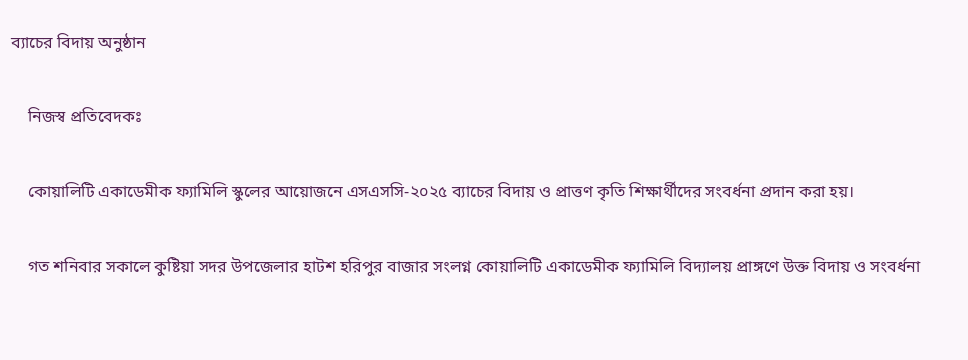ব্যাচের বিদায় অনুষ্ঠান

    নিজস্ব প্রতিবেদকঃ

    কোয়ালিটি একাডেমীক ফ্যামিলি স্কুলের আয়োজনে এসএসসি-২০২৫ ব্যাচের বিদায় ও প্রাত্তণ কৃতি শিক্ষার্থীদের সংবর্ধনা প্রদান করা হয়।

    গত শনিবার সকালে কুষ্টিয়া সদর উপজেলার হাটশ হরিপুর বাজার সংলগ্ন কোয়ালিটি একাডেমীক ফ্যামিলি বিদ্যালয় প্রাঙ্গণে উক্ত বিদায় ও সংবর্ধনা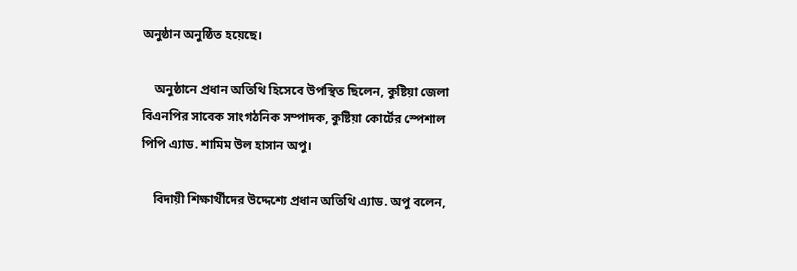অনুষ্ঠান অনুষ্ঠিত হয়েছে।

    অনুষ্ঠানে প্রধান অতিথি হিসেবে উপস্থিত ছিলেন, কুষ্টিয়া জেলা বিএনপির সাবেক সাংগঠনিক সম্পাদক, কুষ্টিয়া কোর্টের স্পেশাল পিপি এ্যাড. শামিম উল হাসান অপু।

    বিদায়ী শিক্ষার্থীদের উদ্দেশ্যে প্রধান অতিথি এ্যাড. অপু বলেন,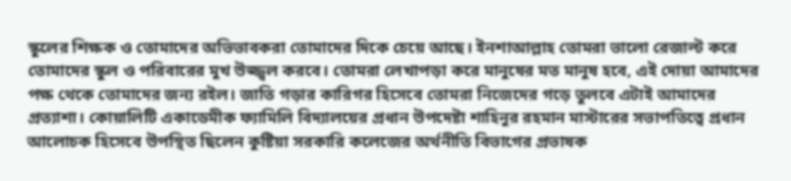স্কুলের শিক্ষক ও তোমাদের অভিভাবকরা তোমাদের দিকে চেয়ে আছে। ইনশাআল্লাহ তোমরা ভালো রেজাল্ট করে তোমাদের স্কুল ও পরিবারের মুখ উজ্জ্বল করবে। তোমরা লেখাপড়া করে মানুষের মত মানুষ হবে, এই দোয়া আমাদের পক্ষ থেকে তোমাদের জন্য রইল। জাতি গড়ার কারিগর হিসেবে তোমরা নিজেদের গড়ে তুলবে এটাই আমাদের প্রত্যাশা। কোয়ালিটি একাডেমীক ফ্যামিলি বিদ্যালয়ের প্রধান উপদেষ্টা শাহিনুর রহমান মাস্টারের সভাপতিত্বে প্রধান আলোচক হিসেবে উপস্থিত ছিলেন কুষ্টিয়া সরকারি কলেজের অর্থনীতি বিভাগের প্রভাষক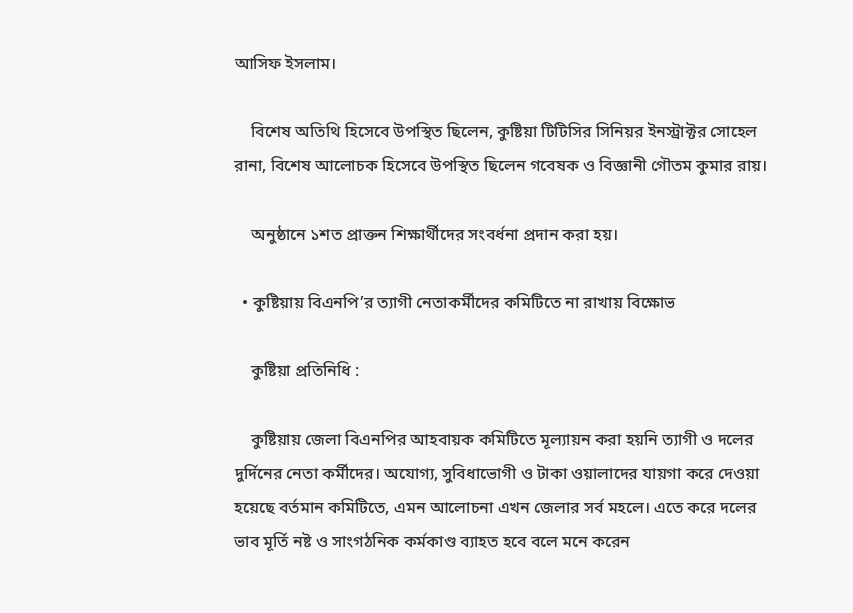আসিফ ইসলাম।

    বিশেষ অতিথি হিসেবে উপস্থিত ছিলেন, কুষ্টিয়া টিটিসির সিনিয়র ইনস্ট্রাক্টর সোহেল রানা, বিশেষ আলোচক হিসেবে উপস্থিত ছিলেন গবেষক ও বিজ্ঞানী গৌতম কুমার রায়।

    অনুষ্ঠানে ১শত প্রাক্তন শিক্ষার্থীদের সংবর্ধনা প্রদান করা হয়।

  • কুষ্টিয়ায় বিএনপি’র ত্যাগী নেতাকর্মীদের কমিটিতে না রাখায় বিক্ষোভ

    কুষ্টিয়া প্রতিনিধি :

    কুষ্টিয়ায় জেলা বিএনপির আহবায়ক কমিটিতে মূল্যায়ন করা হয়নি ত্যাগী ও দলের দুর্দিনের নেতা কর্মীদের। অযোগ্য, সুবিধাভোগী ও টাকা ওয়ালাদের যায়গা করে দেওয়া হয়েছে বর্তমান কমিটিতে, এমন আলোচনা এখন জেলার সর্ব মহলে। এতে করে দলের ভাব মূর্তি নষ্ট ও সাংগঠনিক কর্মকাণ্ড ব্যাহত হবে বলে মনে করেন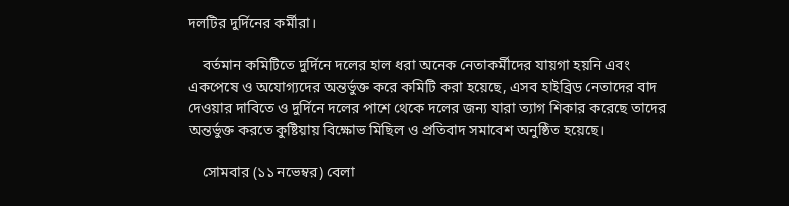দলটির দুর্দিনের কর্মীরা।

    বর্তমান কমিটিতে দুর্দিনে দলের হাল ধরা অনেক নেতাকর্মীদের যায়গা হয়নি এবং একপেষে ও অযোগ্যদের অন্তর্ভুক্ত করে কমিটি করা হয়েছে, এসব হাইব্রিড নেতাদের বাদ দেওয়ার দাবিতে ও দুর্দিনে দলের পাশে থেকে দলের জন্য যারা ত্যাগ শিকার করেছে তাদের অন্তর্ভুক্ত করতে কুষ্টিয়ায় বিক্ষোভ মিছিল ও প্রতিবাদ সমাবেশ অনুষ্ঠিত হয়েছে।

    সোমবার (১১ নভেম্বর) বেলা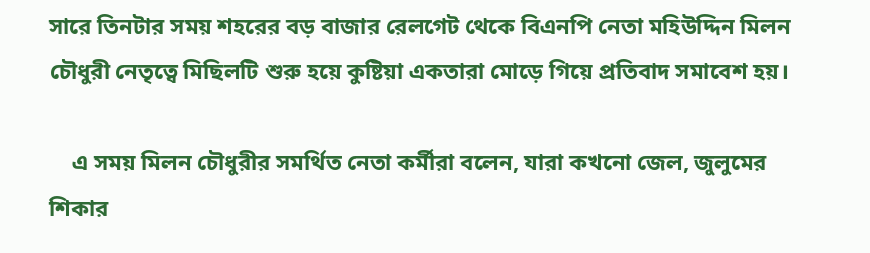সারে তিনটার সময় শহরের বড় বাজার রেলগেট থেকে বিএনপি নেতা মহিউদ্দিন মিলন চৌধুরী নেতৃত্বে মিছিলটি শুরু হয়ে কুষ্টিয়া একতারা মোড়ে গিয়ে প্রতিবাদ সমাবেশ হয়।

    এ সময় মিলন চৌধুরীর সমর্থিত নেতা কর্মীরা বলেন, যারা কখনো জেল, জুলুমের শিকার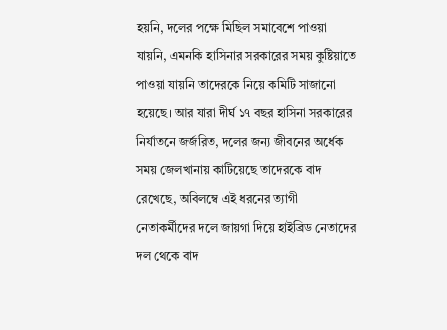হয়নি, দলের পক্ষে মিছিল সমাবেশে পাওয়া যায়নি, এমনকি হাসিনার সরকারের সময় কুষ্টিয়াতে পাওয়া যায়নি তাদেরকে নিয়ে কমিটি সাজানো হয়েছে। আর যারা দীর্ঘ ১৭ বছর হাসিনা সরকারের নির্যাতনে জর্জরিত, দলের জন্য জীবনের অর্ধেক সময় জেলখানায় কাটিয়েছে তাদেরকে বাদ রেখেছে, অবিলম্বে এই ধরনের ত্যাগী নেতাকর্মীদের দলে জায়গা দিয়ে হাইব্রিড নেতাদের দল থেকে বাদ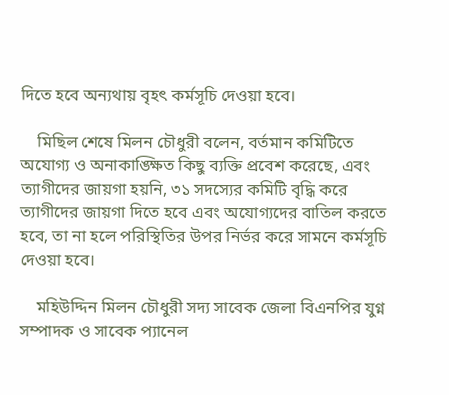দিতে হবে অন্যথায় বৃহৎ কর্মসূচি দেওয়া হবে।

    মিছিল শেষে মিলন চৌধুরী বলেন, বর্তমান কমিটিতে অযোগ্য ও অনাকাঙ্ক্ষিত কিছু ব্যক্তি প্রবেশ করেছে, এবং ত্যাগীদের জায়গা হয়নি, ৩১ সদস্যের কমিটি বৃদ্ধি করে ত্যাগীদের জায়গা দিতে হবে এবং অযোগ্যদের বাতিল করতে হবে, তা না হলে পরিস্থিতির উপর নির্ভর করে সামনে কর্মসূচি দেওয়া হবে।

    মহিউদ্দিন মিলন চৌধুরী সদ্য সাবেক জেলা বিএনপির যুগ্ন সম্পাদক ও সাবেক প্যানেল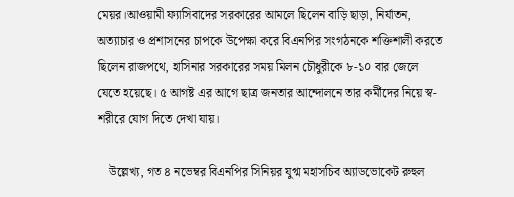মেয়র।আওয়ামী ফ্যাসিবাদের সরকারের আমলে ছিলেন বাড়ি ছাড়া, নির্যাতন, অত্যাচার ও প্রশাসনের চাপকে উপেক্ষা করে বিএনপির সংগঠনকে শক্তিশালী করতে ছিলেন রাজপথে, হাসিনার সরকারের সময় মিলন চৌধুরীকে ৮-১০ বার জেলে যেতে হয়েছে। ৫ আগষ্ট এর আগে ছাত্র জনতার আন্দোলনে তার কর্মীদের নিয়ে স্ব-শরীরে যোগ দিতে দেখা যায়।

    উল্লেখ্য, গত ৪ নভেম্বর বিএনপির সিনিয়র যুগ্ম মহাসচিব অ্যাডভোকেট রুহুল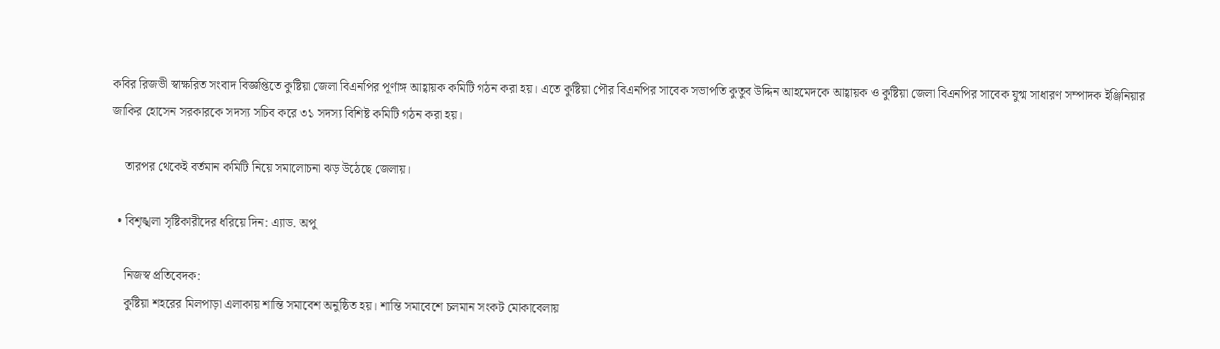কবির রিজভী স্বাক্ষরিত সংবাদ বিজ্ঞপ্তিতে কুষ্টিয়া জেলা বিএনপির পূর্ণাঙ্গ আহ্বায়ক কমিটি গঠন করা হয়। এতে কুষ্টিয়া পৌর বিএনপির সাবেক সভাপতি কুতুব উদ্দিন আহমেদকে আহ্বায়ক ও কুষ্টিয়া জেলা বিএনপির সাবেক যুগ্ম সাধারণ সম্পাদক ইঞ্জিনিয়ার জাকির হোসেন সরকারকে সদস্য সচিব করে ৩১ সদস্য বিশিষ্ট কমিটি গঠন করা হয়।

    তারপর থেকেই বর্তমান কমিটি নিয়ে সমালোচনা ঝড় উঠেছে জেলায়।

  • বিশৃঙ্খলা সৃষ্টিকারীদের ধরিয়ে দিন: এ্যাড. অপু

    নিজস্ব প্রতিবেদক:
    কুষ্টিয়া শহরের মিলপাড়া এলাকায় শান্তি সমাবেশ অনুষ্ঠিত হয়। শান্তি সমাবেশে চলমান সংকট মোকাবেলায়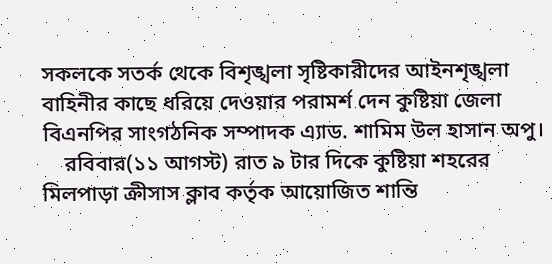সকলকে সতর্ক থেকে বিশৃঙ্খলা সৃষ্টিকারীদের আইনশৃঙ্খলা বাহিনীর কাছে ধরিয়ে দেওয়ার পরামর্শ দেন কুষ্টিয়া জেলা বিএনপির সাংগঠনিক সম্পাদক এ্যাড. শামিম উল হাসান অপু।
    রবিবার(১১ আগস্ট) রাত ৯ টার দিকে কুষ্টিয়া শহরের মিলপাড়া ক্রীসাস ক্লাব কর্তৃক আয়োজিত শান্তি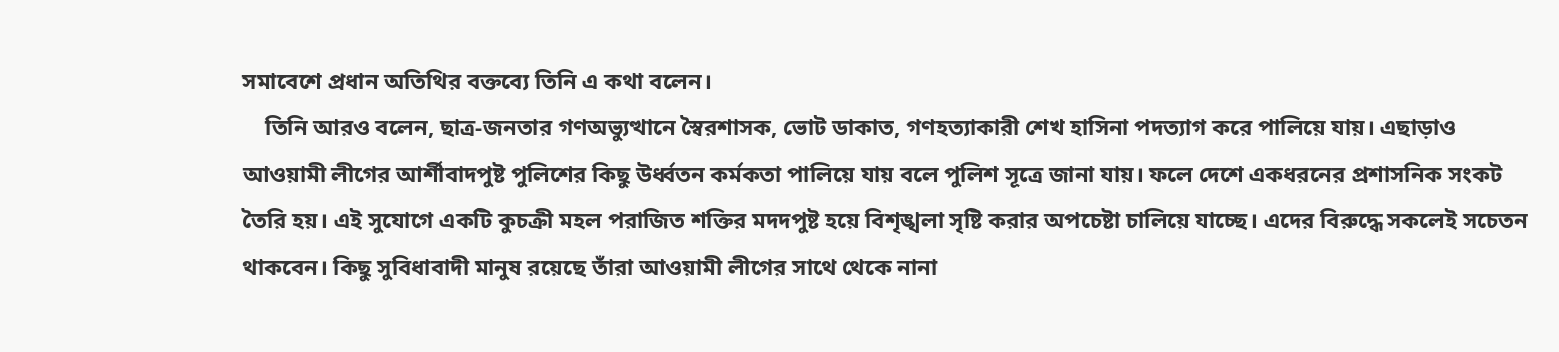সমাবেশে প্রধান অতিথির বক্তব্যে তিনি এ কথা বলেন।
    তিনি আরও বলেন, ছাত্র-জনতার গণঅভ্যুত্থানে স্বৈরশাসক, ভোট ডাকাত, গণহত্যাকারী শেখ হাসিনা পদত্যাগ করে পালিয়ে যায়। এছাড়াও আওয়ামী লীগের আর্শীবাদপুষ্ট পুলিশের কিছু উর্ধ্বতন কর্মকতা পালিয়ে যায় বলে পুলিশ সূত্রে জানা যায়। ফলে দেশে একধরনের প্রশাসনিক সংকট তৈরি হয়। এই সুযোগে একটি কুচক্রী মহল পরাজিত শক্তির মদদপুষ্ট হয়ে বিশৃঙ্খলা সৃষ্টি করার অপচেষ্টা চালিয়ে যাচ্ছে। এদের বিরুদ্ধে সকলেই সচেতন থাকবেন। কিছু সুবিধাবাদী মানুষ রয়েছে তাঁরা আওয়ামী লীগের সাথে থেকে নানা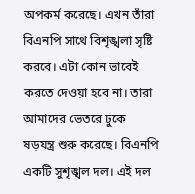অপকর্ম করেছে। এখন তাঁরা বিএনপি সাথে বিশৃঙ্খলা সৃষ্টি করবে। এটা কোন ভাবেই করতে দেওয়া হবে না। তারা আমাদের ভেতরে ঢুকে ষড়যন্ত্র শুরু করেছে। বিএনপি একটি সুশৃঙ্খল দল। এই দল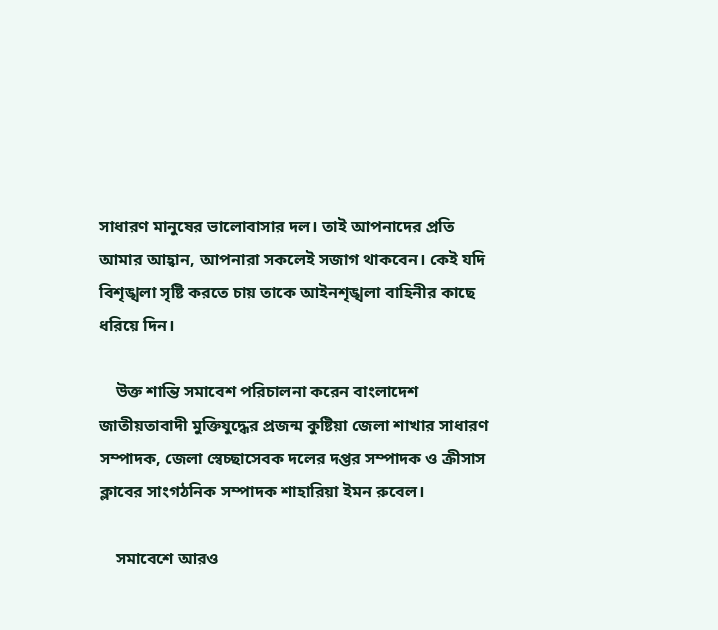সাধারণ মানুষের ভালোবাসার দল। তাই আপনাদের প্রতি আমার আহ্বান, আপনারা সকলেই সজাগ থাকবেন। কেই যদি বিশৃঙ্খলা সৃষ্টি করতে চায় তাকে আইনশৃঙ্খলা বাহিনীর কাছে ধরিয়ে দিন।

    উক্ত শান্তি সমাবেশ পরিচালনা করেন বাংলাদেশ জাতীয়তাবাদী মুক্তিযুদ্ধের প্রজন্ম কুষ্টিয়া জেলা শাখার সাধারণ সম্পাদক, জেলা স্বেচ্ছাসেবক দলের দপ্তর সম্পাদক ও ক্রীসাস ক্লাবের সাংগঠনিক সম্পাদক শাহারিয়া ইমন রুবেল।

    সমাবেশে আরও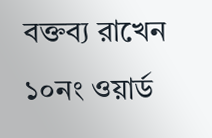বক্তব্য রাখেন ১০নং ওয়ার্ড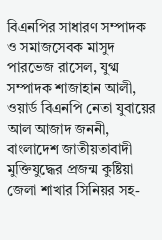বিএনপির সাধারণ সম্পাদক ও সমাজসেবক মাসুদ পারভেজ রাসেল, যুগ্ম সম্পাদক শাজাহান আলী, ওয়ার্ড বিএনপি নেতা যুবায়ের আল আজাদ জননী, বাংলাদেশ জাতীয়তাবাদী মুক্তিযুদ্ধের প্রজন্ম কুষ্টিয়া জেলা শাখার সিনিয়র সহ-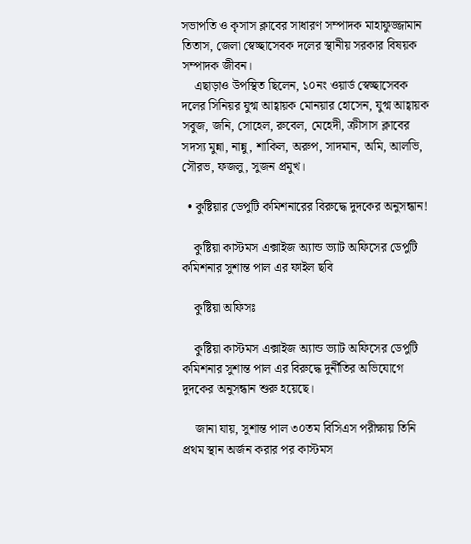সভাপতি ও কৃসাস ক্লাবের সাধারণ সম্পাদক মাহাফুজ্জামান তিতাস, জেলা স্বেচ্ছাসেবক দলের স্থানীয় সরকার বিষয়ক সম্পাদক জীবন‌।
    এছাড়াও উপস্থিত ছিলেন, ১০নং ওয়ার্ড স্বেচ্ছাসেবক দলের সিনিয়র যুগ্ম আহ্বায়ক মোনয়ার হোসেন, যুগ্ম আহ্বায়ক সবুজ, জনি, সোহেল, রুবেল, মেহেদী, ক্রীসাস ক্লাবের সদস্য মুন্না, নান্নু, শাকিল, অরুপ, সাদমান, অমি, আলভি, সৌরভ, ফজলু, সুজন প্রমুখ।

  • কুষ্টিয়ার ডেপুটি কমিশনারের বিরুদ্ধে দুদকের অনুসন্ধান!

    কুষ্টিয়া কাস্টমস এক্সাইজ অ্যান্ড ভ্যাট অফিসের ডেপুটি কমিশনার সুশান্ত পাল এর ফাইল ছবি

    কুষ্টিয়া অফিসঃ

    কুষ্টিয়া কাস্টমস এক্সাইজ অ্যান্ড ভ্যাট অফিসের ডেপুটি কমিশনার সুশান্ত পাল এর বিরুদ্ধে দুর্নীতির অভিযোগে দুদকের অনুসন্ধান শুরু হয়েছে।

    জানা যায়, সুশান্ত পাল ৩০তম বিসিএস পরীক্ষায় তিনি প্রথম স্থান অর্জন করার পর কাস্টমস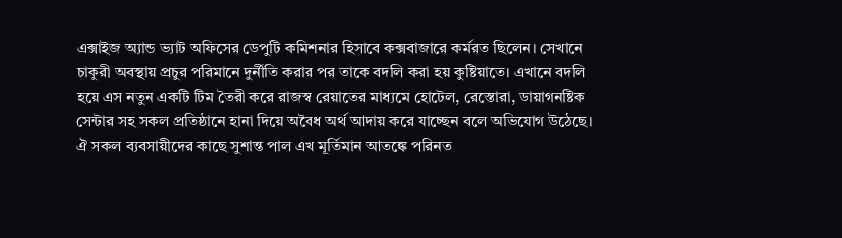এক্সাইজ অ্যান্ড ভ্যাট অফিসের ডেপুটি কমিশনার হিসাবে কক্সবাজারে কর্মরত ছিলেন। সেখানে চাকুরী অবস্থায় প্রচুর পরিমানে দুর্নীতি করার পর তাকে বদলি করা হয় কুষ্টিয়াতে। এখানে বদলি হয়ে এস নতুন একটি টিম তৈরী করে রাজস্ব রেয়াতের মাধ্যমে হোটেল, রেস্তোরা, ডায়াগনষ্টিক সেন্টার সহ সকল প্রতিষ্ঠানে হানা দিয়ে অবৈধ অর্থ আদায় করে যাচ্ছেন বলে অভিযোগ উঠেছে। ঐ সকল ব্যবসায়ীদের কাছে সুশান্ত পাল এখ মূর্তিমান আতঙ্কে পরিনত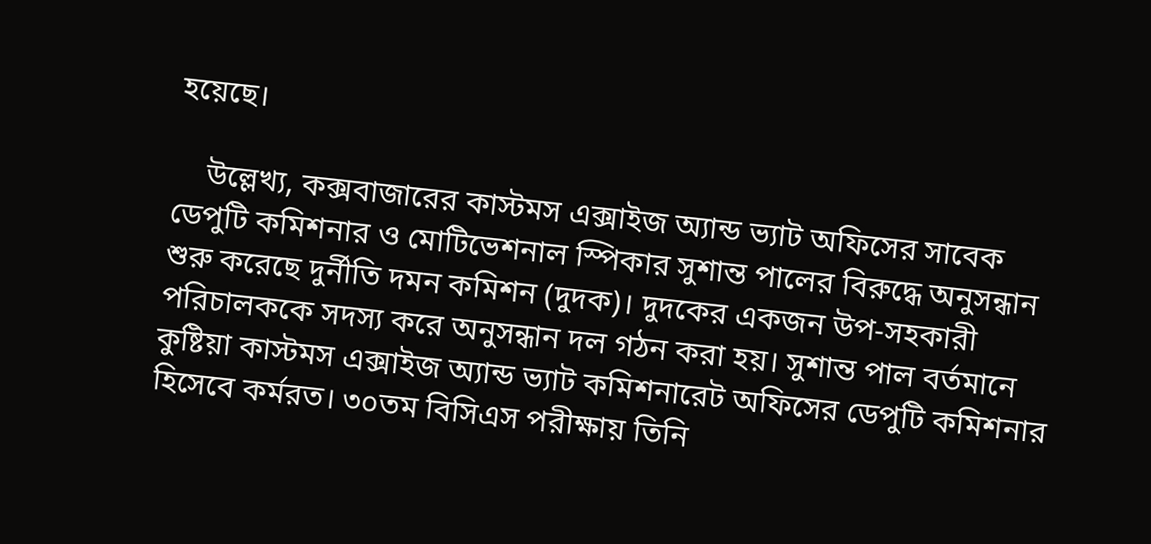হয়েছে।

    উল্লেখ্য, কক্সবাজারের কাস্টমস এক্সাইজ অ্যান্ড ভ্যাট অফিসের সাবেক ডেপুটি কমিশনার ও মোটিভেশনাল স্পিকার সুশান্ত পালের বিরুদ্ধে অনুসন্ধান শুরু করেছে দুর্নীতি দমন কমিশন (দুদক)। দুদকের একজন উপ-সহকারী পরিচালককে সদস্য করে অনুসন্ধান দল গঠন করা হয়। সুশান্ত পাল বর্তমানে কুষ্টিয়া কাস্টমস এক্সাইজ অ্যান্ড ভ্যাট কমিশনারেট অফিসের ডেপুটি কমিশনার হিসেবে কর্মরত। ৩০তম বিসিএস পরীক্ষায় তিনি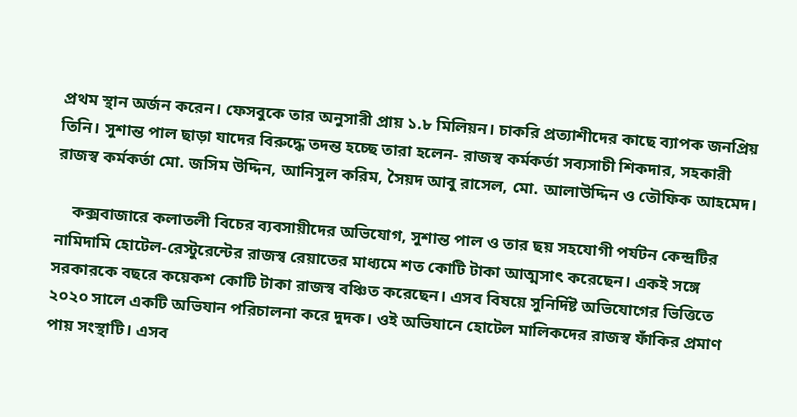প্রথম স্থান অর্জন করেন। ফেসবুকে তার অনুসারী প্রায় ১.৮ মিলিয়ন। চাকরি প্রত্যাশীদের কাছে ব্যাপক জনপ্রিয় তিনি। সুশান্ত পাল ছাড়া যাদের বিরুদ্ধে তদন্ত হচ্ছে তারা হলেন- রাজস্ব কর্মকর্তা সব্যসাচী শিকদার, সহকারী রাজস্ব কর্মকর্তা মো. জসিম উদ্দিন, আনিসুল করিম, সৈয়দ আবু রাসেল, মো. আলাউদ্দিন ও তৌফিক আহমেদ।

    কক্সবাজারে কলাতলী বিচের ব্যবসায়ীদের অভিযোগ, সুশান্ত পাল ও তার ছয় সহযোগী পর্যটন কেন্দ্রটির নামিদামি হোটেল-রেস্টুরেন্টের রাজস্ব রেয়াতের মাধ্যমে শত কোটি টাকা আত্মসাৎ করেছেন। একই সঙ্গে সরকারকে বছরে কয়েকশ কোটি টাকা রাজস্ব বঞ্চিত করেছেন। এসব বিষয়ে সুনির্দিষ্ট অভিযোগের ভিত্তিতে ২০২০ সালে একটি অভিযান পরিচালনা করে দুদক। ওই অভিযানে হোটেল মালিকদের রাজস্ব ফাঁকির প্রমাণ পায় সংস্থাটি। এসব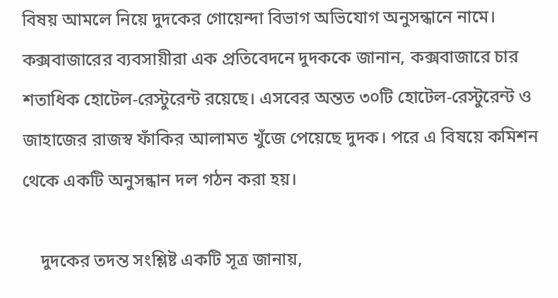বিষয় আমলে নিয়ে দুদকের গোয়েন্দা বিভাগ অভিযোগ অনুসন্ধানে নামে। কক্সবাজারের ব্যবসায়ীরা এক প্রতিবেদনে দুদককে জানান, কক্সবাজারে চার শতাধিক হোটেল-রেস্টুরেন্ট রয়েছে। এসবের অন্তত ৩০টি হোটেল-রেস্টুরেন্ট ও জাহাজের রাজস্ব ফাঁকির আলামত খুঁজে পেয়েছে দুদক। পরে এ বিষয়ে কমিশন থেকে একটি অনুসন্ধান দল গঠন করা হয়।

    দুদকের তদন্ত সংশ্লিষ্ট একটি সূত্র জানায়,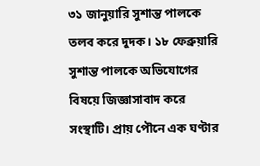৩১ জানুয়ারি সুশান্ত পালকে তলব করে দুদক। ১৮ ফেব্রুয়ারি সুশান্ত পালকে অভিযোগের বিষয়ে জিজ্ঞাসাবাদ করে সংস্থাটি। প্রায় পৌনে এক ঘণ্টার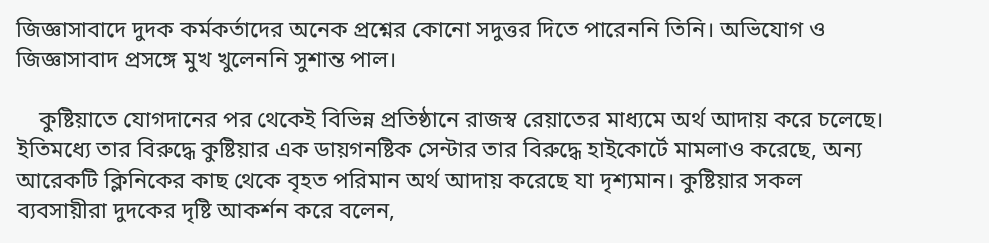জিজ্ঞাসাবাদে দুদক কর্মকর্তাদের অনেক প্রশ্নের কোনো সদুত্তর দিতে পারেননি তিনি। অভিযোগ ও জিজ্ঞাসাবাদ প্রসঙ্গে মুখ খুলেননি সুশান্ত পাল।

    কুষ্টিয়াতে যোগদানের পর থেকেই বিভিন্ন প্রতিষ্ঠানে রাজস্ব রেয়াতের মাধ্যমে অর্থ আদায় করে চলেছে। ইতিমধ্যে তার বিরুদ্ধে কুষ্টিয়ার এক ডায়গনষ্টিক সেন্টার তার বিরুদ্ধে হাইকোর্টে মামলাও করেছে, অন্য আরেকটি ক্লিনিকের কাছ থেকে বৃহত পরিমান অর্থ আদায় করেছে যা দৃশ্যমান। কুষ্টিয়ার সকল ব্যবসায়ীরা দুদকের দৃষ্টি আকর্শন করে বলেন,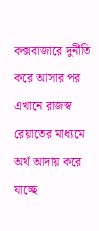কক্সবাজারে দুর্নীতি করে আসার পর এখানে রাজস্ব রেয়াতের মাধ্যমে অর্থ আদায় করে যাচ্ছে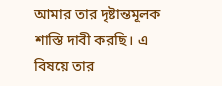আমার তার দৃষ্টান্তমূলক শাস্তি দাবী করছি। এ বিষয়ে তার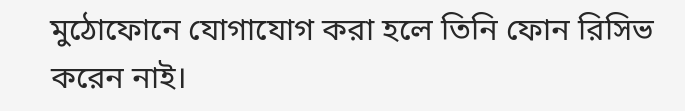মুঠোফোনে যোগাযোগ করা হলে তিনি ফোন রিসিভ করেন নাই।